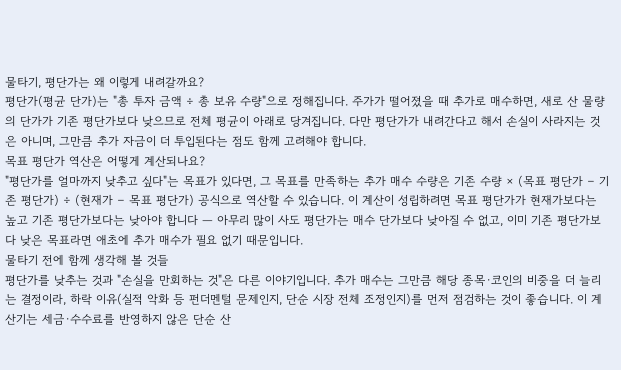물타기, 평단가는 왜 이렇게 내려갈까요?
평단가(평균 단가)는 "총 투자 금액 ÷ 총 보유 수량"으로 정해집니다. 주가가 떨어졌을 때 추가로 매수하면, 새로 산 물량의 단가가 기존 평단가보다 낮으므로 전체 평균이 아래로 당겨집니다. 다만 평단가가 내려간다고 해서 손실이 사라지는 것은 아니며, 그만큼 추가 자금이 더 투입된다는 점도 함께 고려해야 합니다.
목표 평단가 역산은 어떻게 계산되나요?
"평단가를 얼마까지 낮추고 싶다"는 목표가 있다면, 그 목표를 만족하는 추가 매수 수량은 기존 수량 × (목표 평단가 − 기존 평단가) ÷ (현재가 − 목표 평단가) 공식으로 역산할 수 있습니다. 이 계산이 성립하려면 목표 평단가가 현재가보다는 높고 기존 평단가보다는 낮아야 합니다 — 아무리 많이 사도 평단가는 매수 단가보다 낮아질 수 없고, 이미 기존 평단가보다 낮은 목표라면 애초에 추가 매수가 필요 없기 때문입니다.
물타기 전에 함께 생각해 볼 것들
평단가를 낮추는 것과 "손실을 만회하는 것"은 다른 이야기입니다. 추가 매수는 그만큼 해당 종목·코인의 비중을 더 늘리는 결정이라, 하락 이유(실적 악화 등 펀더멘털 문제인지, 단순 시장 전체 조정인지)를 먼저 점검하는 것이 좋습니다. 이 계산기는 세금·수수료를 반영하지 않은 단순 산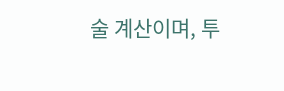술 계산이며, 투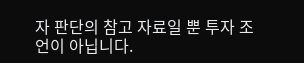자 판단의 참고 자료일 뿐 투자 조언이 아닙니다.